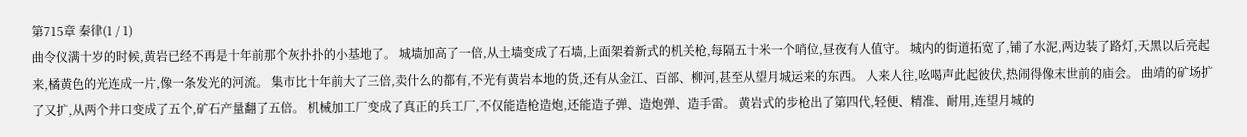第715章 秦律(1 / 1)
曲令仪满十岁的时候,黄岩已经不再是十年前那个灰扑扑的小基地了。 城墙加高了一倍,从土墙变成了石墙,上面架着新式的机关枪,每隔五十米一个哨位,昼夜有人值守。 城内的街道拓宽了,铺了水泥,两边装了路灯,天黑以后亮起来,橘黄色的光连成一片,像一条发光的河流。 集市比十年前大了三倍,卖什么的都有,不光有黄岩本地的货,还有从金江、百部、柳河,甚至从望月城运来的东西。 人来人往,吆喝声此起彼伏,热闹得像末世前的庙会。 曲靖的矿场扩了又扩,从两个井口变成了五个,矿石产量翻了五倍。 机械加工厂变成了真正的兵工厂,不仅能造枪造炮,还能造子弹、造炮弹、造手雷。 黄岩式的步枪出了第四代,轻便、精准、耐用,连望月城的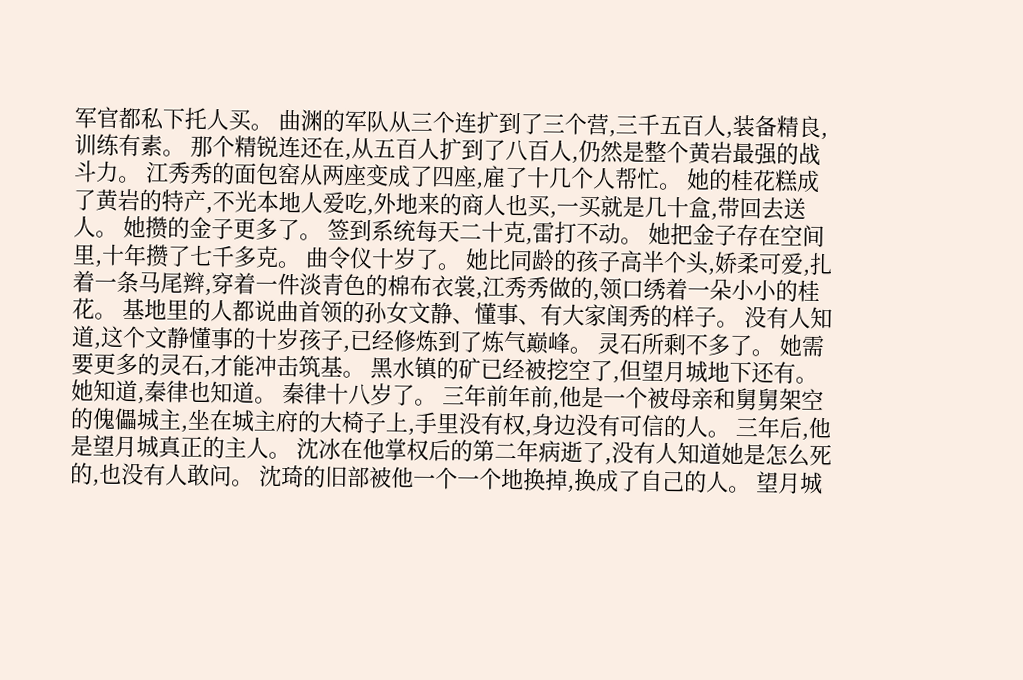军官都私下托人买。 曲渊的军队从三个连扩到了三个营,三千五百人,装备精良,训练有素。 那个精锐连还在,从五百人扩到了八百人,仍然是整个黄岩最强的战斗力。 江秀秀的面包窑从两座变成了四座,雇了十几个人帮忙。 她的桂花糕成了黄岩的特产,不光本地人爱吃,外地来的商人也买,一买就是几十盒,带回去送人。 她攒的金子更多了。 签到系统每天二十克,雷打不动。 她把金子存在空间里,十年攒了七千多克。 曲令仪十岁了。 她比同龄的孩子高半个头,娇柔可爱,扎着一条马尾辫,穿着一件淡青色的棉布衣裳,江秀秀做的,领口绣着一朵小小的桂花。 基地里的人都说曲首领的孙女文静、懂事、有大家闺秀的样子。 没有人知道,这个文静懂事的十岁孩子,已经修炼到了炼气巅峰。 灵石所剩不多了。 她需要更多的灵石,才能冲击筑基。 黑水镇的矿已经被挖空了,但望月城地下还有。 她知道,秦律也知道。 秦律十八岁了。 三年前年前,他是一个被母亲和舅舅架空的傀儡城主,坐在城主府的大椅子上,手里没有权,身边没有可信的人。 三年后,他是望月城真正的主人。 沈冰在他掌权后的第二年病逝了,没有人知道她是怎么死的,也没有人敢问。 沈琦的旧部被他一个一个地换掉,换成了自己的人。 望月城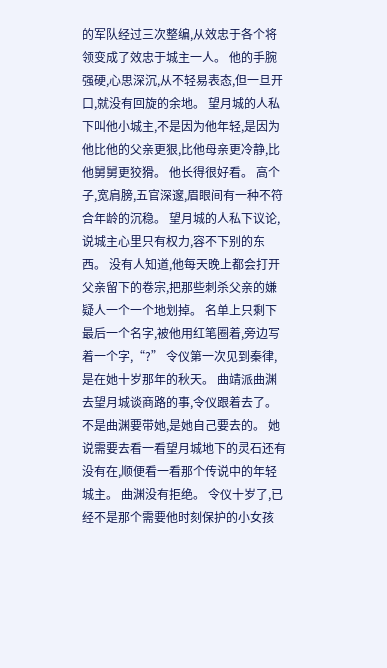的军队经过三次整编,从效忠于各个将领变成了效忠于城主一人。 他的手腕强硬,心思深沉,从不轻易表态,但一旦开口,就没有回旋的余地。 望月城的人私下叫他小城主,不是因为他年轻,是因为他比他的父亲更狠,比他母亲更冷静,比他舅舅更狡猾。 他长得很好看。 高个子,宽肩膀,五官深邃,眉眼间有一种不符合年龄的沉稳。 望月城的人私下议论,说城主心里只有权力,容不下别的东西。 没有人知道,他每天晚上都会打开父亲留下的卷宗,把那些刺杀父亲的嫌疑人一个一个地划掉。 名单上只剩下最后一个名字,被他用红笔圈着,旁边写着一个字,“?” 令仪第一次见到秦律,是在她十岁那年的秋天。 曲靖派曲渊去望月城谈商路的事,令仪跟着去了。 不是曲渊要带她,是她自己要去的。 她说需要去看一看望月城地下的灵石还有没有在,顺便看一看那个传说中的年轻城主。 曲渊没有拒绝。 令仪十岁了,已经不是那个需要他时刻保护的小女孩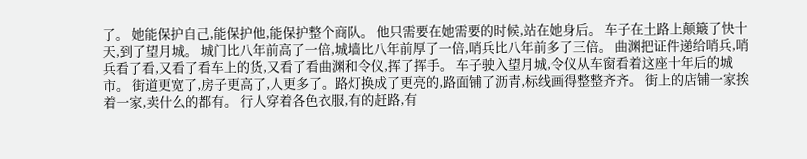了。 她能保护自己,能保护他,能保护整个商队。 他只需要在她需要的时候,站在她身后。 车子在土路上颠簸了快十天,到了望月城。 城门比八年前高了一倍,城墙比八年前厚了一倍,哨兵比八年前多了三倍。 曲渊把证件递给哨兵,哨兵看了看,又看了看车上的货,又看了看曲渊和令仪,挥了挥手。 车子驶入望月城,令仪从车窗看着这座十年后的城市。 街道更宽了,房子更高了,人更多了。路灯换成了更亮的,路面铺了沥青,标线画得整整齐齐。 街上的店铺一家挨着一家,卖什么的都有。 行人穿着各色衣服,有的赶路,有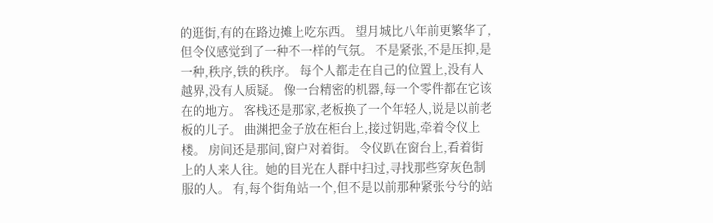的逛街,有的在路边摊上吃东西。 望月城比八年前更繁华了,但令仪感觉到了一种不一样的气氛。 不是紧张,不是压抑,是一种,秩序,铁的秩序。 每个人都走在自己的位置上,没有人越界,没有人质疑。 像一台精密的机器,每一个零件都在它该在的地方。 客栈还是那家,老板换了一个年轻人,说是以前老板的儿子。 曲渊把金子放在柜台上,接过钥匙,牵着令仪上楼。 房间还是那间,窗户对着街。 令仪趴在窗台上,看着街上的人来人往。她的目光在人群中扫过,寻找那些穿灰色制服的人。 有,每个街角站一个,但不是以前那种紧张兮兮的站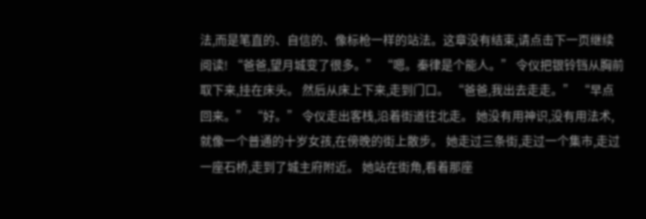法,而是笔直的、自信的、像标枪一样的站法。这章没有结束,请点击下一页继续阅读! “爸爸,望月城变了很多。” “嗯。秦律是个能人。” 令仪把银铃铛从胸前取下来,挂在床头。 然后从床上下来,走到门口。 “爸爸,我出去走走。” “早点回来。” “好。” 令仪走出客栈,沿着街道往北走。 她没有用神识,没有用法术,就像一个普通的十岁女孩,在傍晚的街上散步。 她走过三条街,走过一个集市,走过一座石桥,走到了城主府附近。 她站在街角,看着那座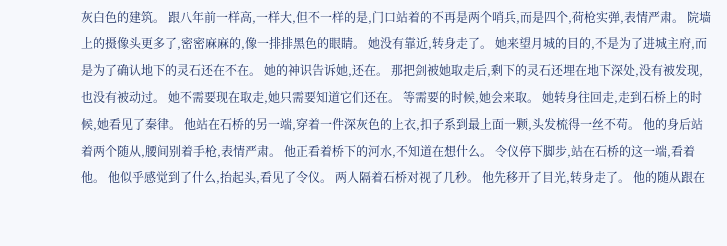灰白色的建筑。 跟八年前一样高,一样大,但不一样的是,门口站着的不再是两个哨兵,而是四个,荷枪实弹,表情严肃。 院墙上的摄像头更多了,密密麻麻的,像一排排黑色的眼睛。 她没有靠近,转身走了。 她来望月城的目的,不是为了进城主府,而是为了确认地下的灵石还在不在。 她的神识告诉她,还在。 那把剑被她取走后,剩下的灵石还埋在地下深处,没有被发现,也没有被动过。 她不需要现在取走,她只需要知道它们还在。 等需要的时候,她会来取。 她转身往回走,走到石桥上的时候,她看见了秦律。 他站在石桥的另一端,穿着一件深灰色的上衣,扣子系到最上面一颗,头发梳得一丝不苟。 他的身后站着两个随从,腰间别着手枪,表情严肃。 他正看着桥下的河水,不知道在想什么。 令仪停下脚步,站在石桥的这一端,看着他。 他似乎感觉到了什么,抬起头,看见了令仪。 两人隔着石桥对视了几秒。 他先移开了目光,转身走了。 他的随从跟在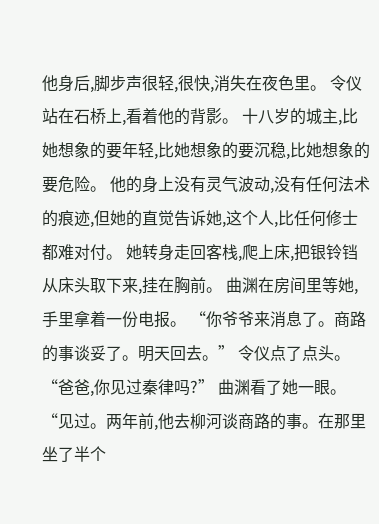他身后,脚步声很轻,很快,消失在夜色里。 令仪站在石桥上,看着他的背影。 十八岁的城主,比她想象的要年轻,比她想象的要沉稳,比她想象的要危险。 他的身上没有灵气波动,没有任何法术的痕迹,但她的直觉告诉她,这个人,比任何修士都难对付。 她转身走回客栈,爬上床,把银铃铛从床头取下来,挂在胸前。 曲渊在房间里等她,手里拿着一份电报。 “你爷爷来消息了。商路的事谈妥了。明天回去。” 令仪点了点头。 “爸爸,你见过秦律吗?” 曲渊看了她一眼。 “见过。两年前,他去柳河谈商路的事。在那里坐了半个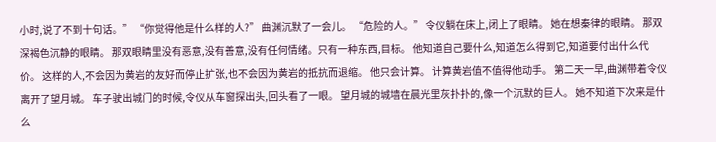小时,说了不到十句话。” “你觉得他是什么样的人?” 曲渊沉默了一会儿。 “危险的人。” 令仪躺在床上,闭上了眼睛。 她在想秦律的眼睛。 那双深褐色沉静的眼睛。 那双眼睛里没有恶意,没有善意,没有任何情绪。只有一种东西,目标。 他知道自己要什么,知道怎么得到它,知道要付出什么代价。 这样的人,不会因为黄岩的友好而停止扩张,也不会因为黄岩的抵抗而退缩。 他只会计算。 计算黄岩值不值得他动手。 第二天一早,曲渊带着令仪离开了望月城。 车子驶出城门的时候,令仪从车窗探出头,回头看了一眼。 望月城的城墙在晨光里灰扑扑的,像一个沉默的巨人。 她不知道下次来是什么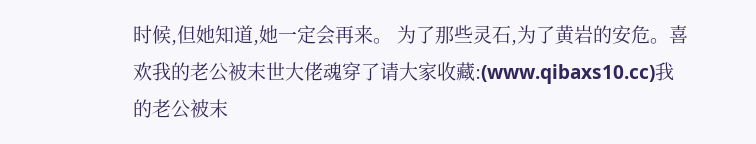时候,但她知道,她一定会再来。 为了那些灵石,为了黄岩的安危。喜欢我的老公被末世大佬魂穿了请大家收藏:(www.qibaxs10.cc)我的老公被末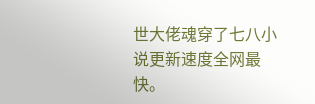世大佬魂穿了七八小说更新速度全网最快。